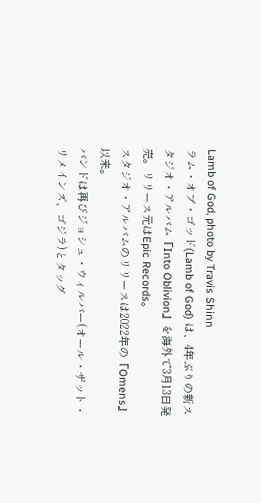Lamb of God, photo by Travis Shinn
ラム・オブ・ゴッド(Lamb of God) は、4年ぶりの新スタジオ・アルバム『Into Oblivion』を海外で3月13日発売。リリース元はEpic Records。
スタジオ・アルバムのリリースは2022年の『Omens』以来。
バンドは再びジョシュ・ウィルバー(オール・ザット・リメインズ、ゴジラ)とタッグ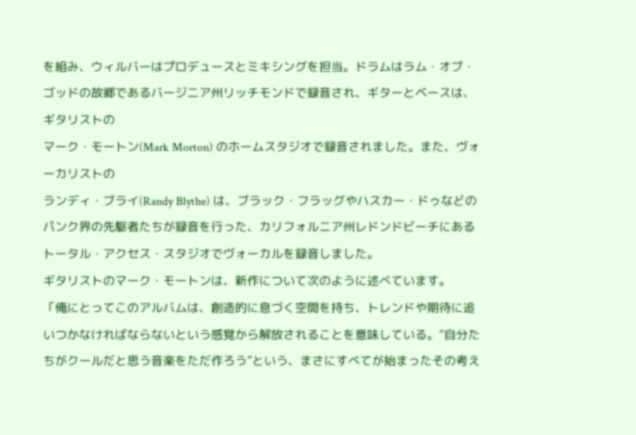を組み、ウィルバーはプロデュースとミキシングを担当。ドラムはラム・オブ・ゴッドの故郷であるバージニア州リッチモンドで録音され、ギターとベースは、ギタリストの
マーク・モートン(Mark Morton) のホームスタジオで録音されました。また、ヴォーカリストの
ランディ・ブライ(Randy Blythe) は、ブラック・フラッグやハスカー・ドゥなどのパンク界の先駆者たちが録音を行った、カリフォルニア州レドンドビーチにあるトータル・アクセス・スタジオでヴォーカルを録音しました。
ギタリストのマーク・モートンは、新作について次のように述べています。
「俺にとってこのアルバムは、創造的に息づく空間を持ち、トレンドや期待に追いつかなければならないという感覚から解放されることを意味している。“自分たちがクールだと思う音楽をただ作ろう”という、まさにすべてが始まったその考え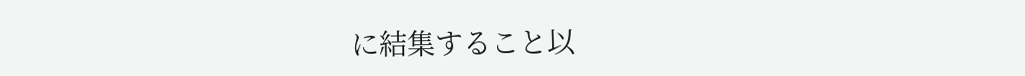に結集すること以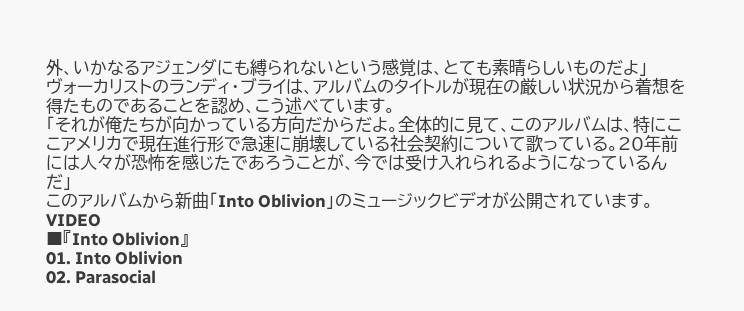外、いかなるアジェンダにも縛られないという感覚は、とても素晴らしいものだよ」
ヴォーカリストのランディ・ブライは、アルバムのタイトルが現在の厳しい状況から着想を得たものであることを認め、こう述べています。
「それが俺たちが向かっている方向だからだよ。全体的に見て、このアルバムは、特にここアメリカで現在進行形で急速に崩壊している社会契約について歌っている。20年前には人々が恐怖を感じたであろうことが、今では受け入れられるようになっているんだ」
このアルバムから新曲「Into Oblivion」のミュージックビデオが公開されています。
VIDEO
■『Into Oblivion』
01. Into Oblivion
02. Parasocial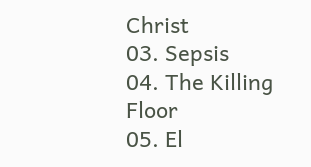Christ
03. Sepsis
04. The Killing Floor
05. El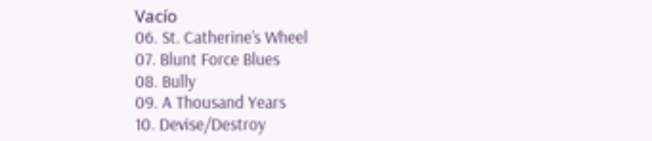Vacío
06. St. Catherine’s Wheel
07. Blunt Force Blues
08. Bully
09. A Thousand Years
10. Devise/Destroy